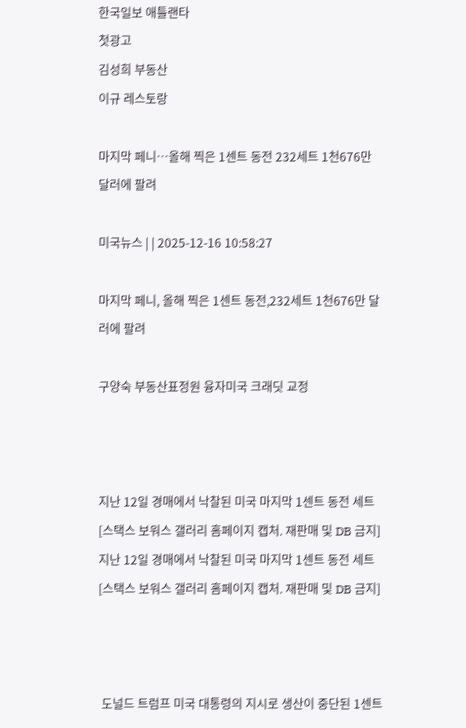한국일보 애틀랜타
첫광고
김성희 부동산
이규 레스토랑

마지막 페니…올해 찍은 1센트 동전 232세트 1천676만 달러에 팔려

미국뉴스 | | 2025-12-16 10:58:27

마지막 페니, 올해 찍은 1센트 동전,232세트 1천676만 달러에 팔려

구양숙 부동산표정원 융자미국 크래딧 교정



지난 12일 경매에서 낙찰된 미국 마지막 1센트 동전 세트
[스택스 보워스 갤러리 홈페이지 캡처. 재판매 및 DB 금지]
지난 12일 경매에서 낙찰된 미국 마지막 1센트 동전 세트
[스택스 보워스 갤러리 홈페이지 캡처. 재판매 및 DB 금지]



 도널드 트럼프 미국 대통령의 지시로 생산이 중단된 1센트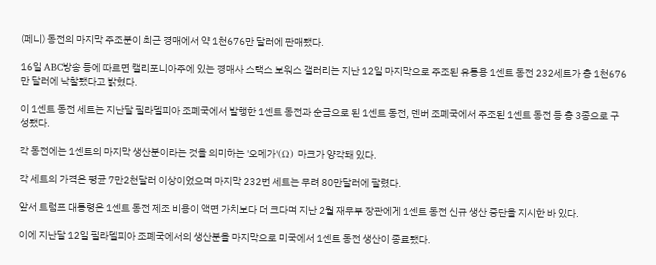(페니) 동전의 마지막 주조분이 최근 경매에서 약 1천676만 달러에 판매됐다.

16일 ABC방송 등에 따르면 캘리포니아주에 있는 경매사 스택스 보워스 갤러리는 지난 12일 마지막으로 주조된 유통용 1센트 동전 232세트가 총 1천676만 달러에 낙찰됐다고 밝혔다.

이 1센트 동전 세트는 지난달 필라델피아 조폐국에서 발행한 1센트 동전과 순금으로 된 1센트 동전, 덴버 조폐국에서 주조된 1센트 동전 등 총 3종으로 구성됐다.

각 동전에는 1센트의 마지막 생산분이라는 것을 의미하는 '오메가'(Ω) 마크가 양각돼 있다.

각 세트의 가격은 평균 7만2천달러 이상이었으며 마지막 232번 세트는 무려 80만달러에 팔렸다.

앞서 트럼프 대통령은 1센트 동전 제조 비용이 액면 가치보다 더 크다며 지난 2월 재무부 장관에게 1센트 동전 신규 생산 중단을 지시한 바 있다.

이에 지난달 12일 필라델피아 조폐국에서의 생산분을 마지막으로 미국에서 1센트 동전 생산이 종료됐다.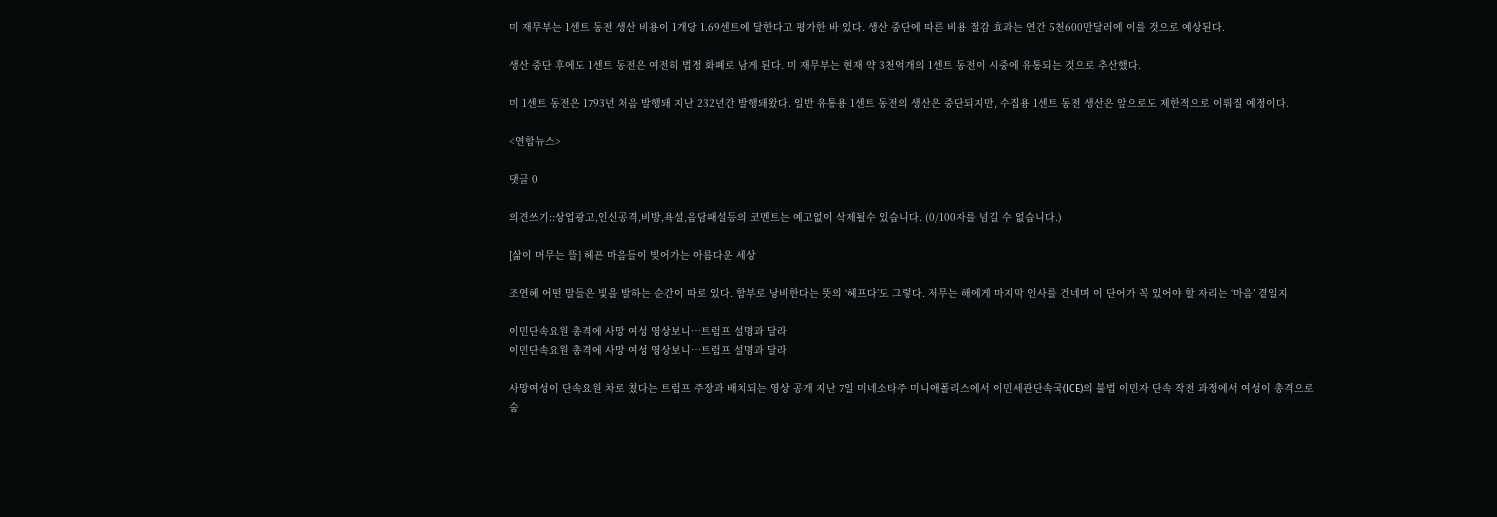미 재무부는 1센트 동전 생산 비용이 1개당 1.69센트에 달한다고 평가한 바 있다. 생산 중단에 따른 비용 절감 효과는 연간 5천600만달러에 이를 것으로 예상된다.

생산 중단 후에도 1센트 동전은 여전히 법정 화폐로 남게 된다. 미 재무부는 현재 약 3천억개의 1센트 동전이 시중에 유통되는 것으로 추산했다.

미 1센트 동전은 1793년 처음 발행돼 지난 232년간 발행돼왔다. 일반 유통용 1센트 동전의 생산은 중단되지만, 수집용 1센트 동전 생산은 앞으로도 제한적으로 이뤄질 예정이다.

<연합뉴스>

댓글 0

의견쓰기::상업광고,인신공격,비방,욕설,음담패설등의 코멘트는 예고없이 삭제될수 있습니다. (0/100자를 넘길 수 없습니다.)

[삶이 머무는 뜰] 헤픈 마음들이 빚어가는 아름다운 세상

조연혜 어떤 말들은 빛을 발하는 순간이 따로 있다. 함부로 낭비한다는 뜻의 ‘헤프다’도 그렇다. 저무는 해에게 마지막 인사를 건네며 이 단어가 꼭 있어야 할 자리는 ‘마음’ 곁일지

이민단속요원 총격에 사망 여성 영상보니…트럼프 설명과 달라
이민단속요원 총격에 사망 여성 영상보니…트럼프 설명과 달라

사망여성이 단속요원 차로 쳤다는 트럼프 주장과 배치되는 영상 공개 지난 7일 미네소타주 미니애폴리스에서 이민세관단속국(ICE)의 불법 이민자 단속 작전 과정에서 여성이 총격으로 숨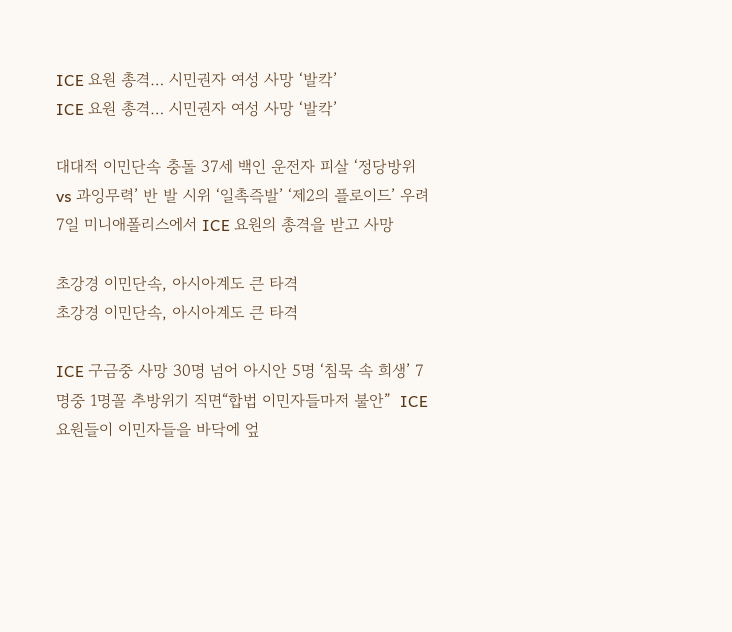ICE 요원 총격… 시민권자 여성 사망 ‘발칵’
ICE 요원 총격… 시민권자 여성 사망 ‘발칵’

대대적 이민단속 충돌 37세 백인 운전자 피살 ‘정당방위 vs 과잉무력’ 반 발 시위 ‘일촉즉발’ ‘제2의 플로이드’ 우려   7일 미니애폴리스에서 ICE 요원의 총격을 받고 사망

초강경 이민단속, 아시아계도 큰 타격
초강경 이민단속, 아시아계도 큰 타격

ICE 구금중 사망 30명 넘어 아시안 5명 ‘침묵 속 희생’ 7명중 1명꼴 추방위기 직면“합법 이민자들마저 불안”  ICE 요원들이 이민자들을 바닥에 엎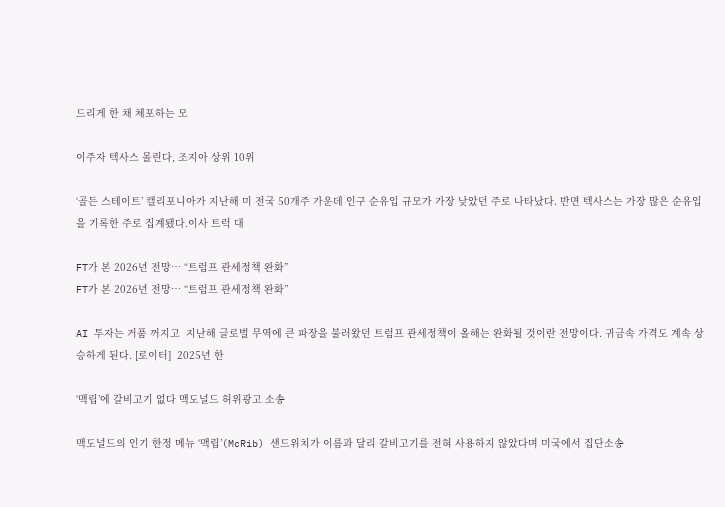드리게 한 채 체포하는 모

이주자 텍사스 몰린다, 조지아 상위 10위

‘골든 스테이트’ 캘리포니아가 지난해 미 전국 50개주 가운데 인구 순유입 규모가 가장 낮았던 주로 나타났다. 반면 텍사스는 가장 많은 순유입을 기록한 주로 집계됐다.이사 트럭 대

FT가 본 2026년 전망… “트럼프 관세정책 완화”
FT가 본 2026년 전망… “트럼프 관세정책 완화”

AI 투자는 거품 꺼지고  지난해 글로벌 무역에 큰 파장을 불러왔던 트럼프 관세정책이 올해는 완화될 것이란 전망이다. 귀금속 가격도 계속 상승하게 된다. [로이터]  2025년 한

‘맥립’에 갈비고기 없다 맥도널드 허위광고 소송

맥도널드의 인기 한정 메뉴 ‘맥립’(McRib) 샌드위치가 이름과 달리 갈비고기를 전혀 사용하지 않았다며 미국에서 집단소송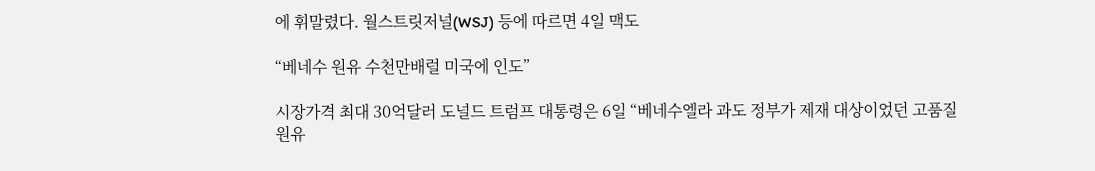에 휘말렸다. 월스트릿저널(WSJ) 등에 따르면 4일 맥도

“베네수 원유 수천만배럴 미국에 인도”

시장가격 최대 30억달러 도널드 트럼프 대통령은 6일 “베네수엘라 과도 정부가 제재 대상이었던 고품질 원유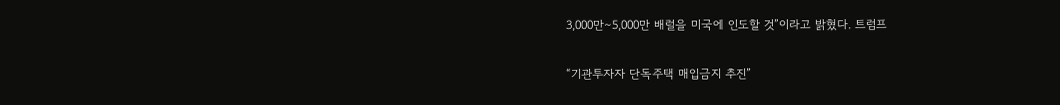3,000만∼5,000만 배럴을 미국에 인도할 것”이라고 밝혔다. 트럼프

“기관투자자 단독주택 매입금지 추진”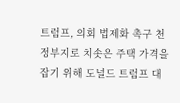트럼프, 의회 법제화 촉구 천정부지로 치솟은 주택 가격을 잡기 위해 도널드 트럼프 대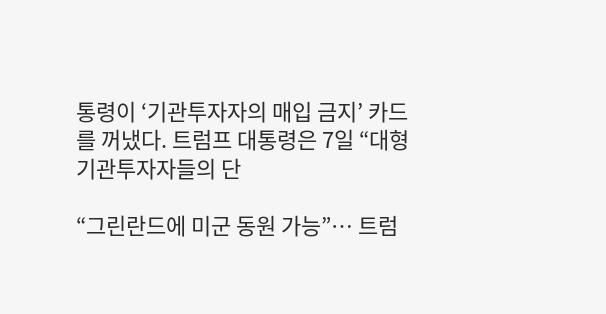통령이 ‘기관투자자의 매입 금지’ 카드를 꺼냈다. 트럼프 대통령은 7일 “대형 기관투자자들의 단

“그린란드에 미군 동원 가능”… 트럼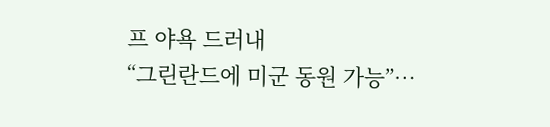프 야욕 드러내
“그린란드에 미군 동원 가능”…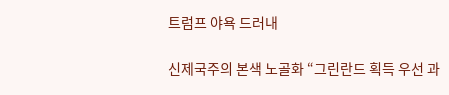트럼프 야욕 드러내

신제국주의 본색 노골화 “그린란드 획득 우선 과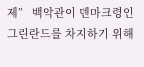제”   백악관이 덴마크령인 그린란드를 차지하기 위해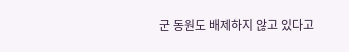군 동원도 배제하지 않고 있다고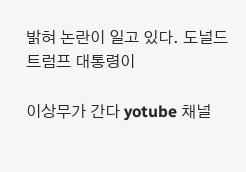밝혀 논란이 일고 있다. 도널드 트럼프 대통령이

이상무가 간다 yotube 채널